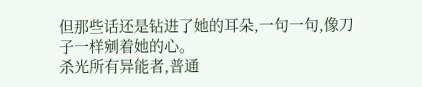但那些话还是钻进了她的耳朵,一句一句,像刀子一样剜着她的心。
杀光所有异能者,普通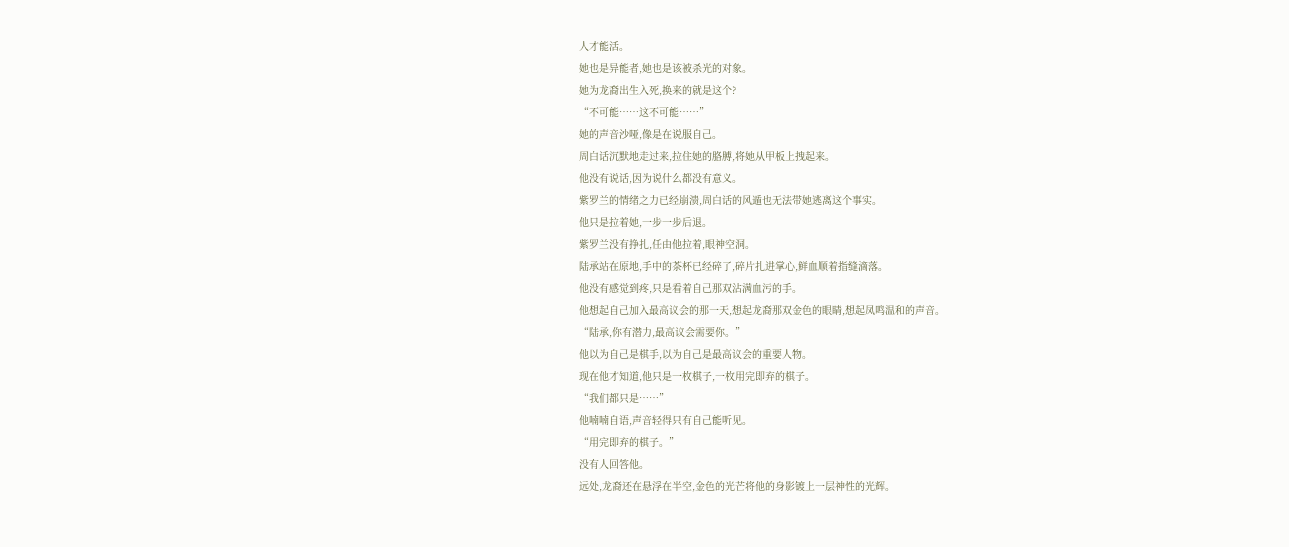人才能活。
她也是异能者,她也是该被杀光的对象。
她为龙裔出生入死,换来的就是这个?
“不可能……这不可能……”
她的声音沙哑,像是在说服自己。
周白话沉默地走过来,拉住她的胳膊,将她从甲板上拽起来。
他没有说话,因为说什么都没有意义。
紫罗兰的情绪之力已经崩溃,周白话的风遁也无法带她逃离这个事实。
他只是拉着她,一步一步后退。
紫罗兰没有挣扎,任由他拉着,眼神空洞。
陆承站在原地,手中的茶杯已经碎了,碎片扎进掌心,鲜血顺着指缝滴落。
他没有感觉到疼,只是看着自己那双沾满血污的手。
他想起自己加入最高议会的那一天,想起龙裔那双金色的眼睛,想起凤鸣温和的声音。
“陆承,你有潜力,最高议会需要你。”
他以为自己是棋手,以为自己是最高议会的重要人物。
现在他才知道,他只是一枚棋子,一枚用完即弃的棋子。
“我们都只是……”
他喃喃自语,声音轻得只有自己能听见。
“用完即弃的棋子。”
没有人回答他。
远处,龙裔还在悬浮在半空,金色的光芒将他的身影镀上一层神性的光辉。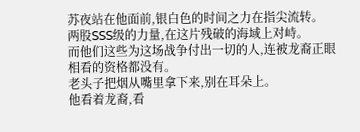苏夜站在他面前,银白色的时间之力在指尖流转。
两股SSS级的力量,在这片残破的海域上对峙。
而他们这些为这场战争付出一切的人,连被龙裔正眼相看的资格都没有。
老头子把烟从嘴里拿下来,别在耳朵上。
他看着龙裔,看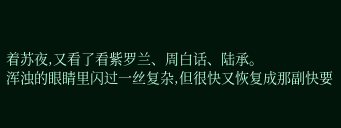着苏夜,又看了看紫罗兰、周白话、陆承。
浑浊的眼睛里闪过一丝复杂,但很快又恢复成那副快要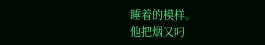睡着的模样。
他把烟又叼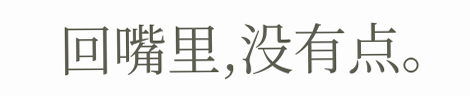回嘴里,没有点。